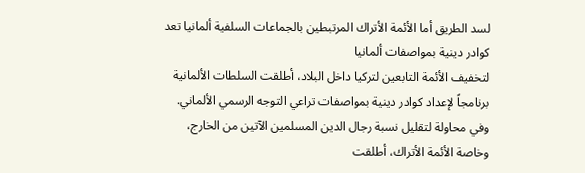لسد الطريق أما الأئمة الأتراك المرتبطين بالجماعات السلفية ألمانيا تعد كوادر دينية بمواصفات ألمانيا
لتخفيف الأئمة التابعين لتركيا داخل البلاد، أطلقت السلطات الألمانية برنامجاً لإعداد كوادر دينية بمواصفات تراعي التوجه الرسمي الألماني.
وفي محاولة لتقليل نسبة رجال الدين المسلمين الآتين من الخارج، وخاصة الأئمة الأتراك، أطلقت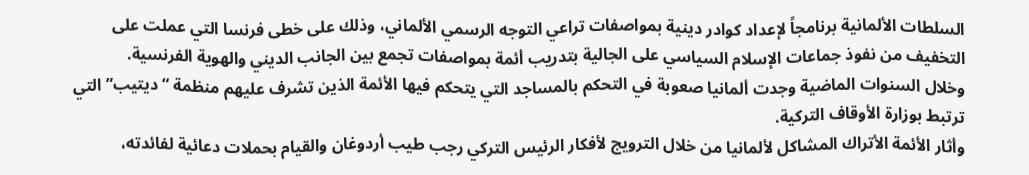السلطات الألمانية برنامجاً لإعداد كوادر دينية بمواصفات تراعي التوجه الرسمي الألماني، وذلك على خطى فرنسا التي عملت على التخفيف من نفوذ جماعات الإسلام السياسي على الجالية بتدريب أئمة بمواصفات تجمع بين الجانب الديني والهوية الفرنسية.
وخلال السنوات الماضية وجدت ألمانيا صعوبة في التحكم بالمساجد التي يتحكم فيها الأئمة الذين تشرف عليهم منظمة “ديتيب” التي ترتبط بوزارة الأوقاف التركية.
وأثار الأئمة الأتراك المشاكل لألمانيا من خلال الترويج لأفكار الرئيس التركي رجب طيب أردوغان والقيام بحملات دعائية لفائدته،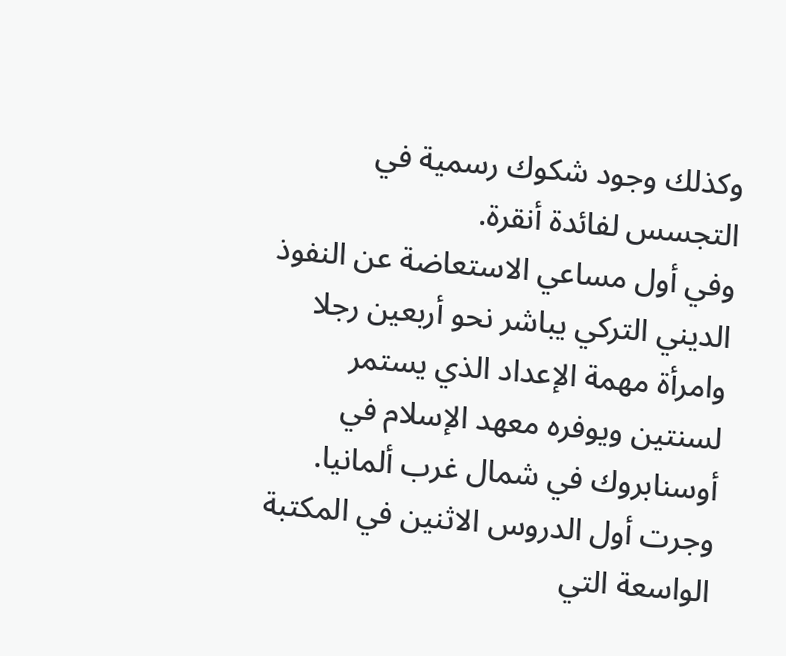وكذلك وجود شكوك رسمية في التجسس لفائدة أنقرة.
وفي أول مساعي الاستعاضة عن النفوذ الديني التركي يباشر نحو أربعين رجلا وامرأة مهمة الإعداد الذي يستمر لسنتين ويوفره معهد الإسلام في أوسنابروك في شمال غرب ألمانيا.
وجرت أول الدروس الاثنين في المكتبة الواسعة التي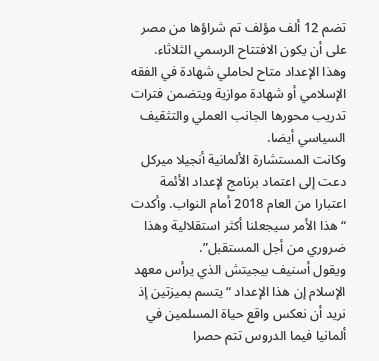تضم 12 ألف مؤلف تم شراؤها من مصر على أن يكون الافتتاح الرسمي الثلاثاء.
وهذا الإعداد متاح لحاملي شهادة في الفقه الإسلامي أو شهادة موازية ويتضمن فترات تدريب محورها الجانب العملي والتثقيف السياسي أيضا.
وكانت المستشارة الألمانية أنجيلا ميركل دعت إلى اعتماد برنامج لإعداد الأئمة اعتبارا من العام 2018 أمام النواب. وأكدت “هذا الأمر سيجعلنا أكثر استقلالية وهذا ضروري من أجل المستقبل”.
ويقول أسنيف بيجيتش الذي يرأس معهد الإسلام إن هذا الإعداد “يتسم بميزتين إذ نريد أن نعكس واقع حياة المسلمين في ألمانيا فيما الدروس تتم حصرا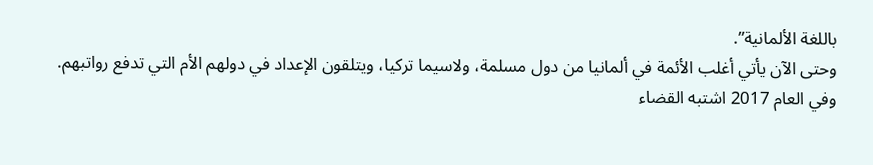باللغة الألمانية”.
وحتى الآن يأتي أغلب الأئمة في ألمانيا من دول مسلمة، ولاسيما تركيا، ويتلقون الإعداد في دولهم الأم التي تدفع رواتبهم.
وفي العام 2017 اشتبه القضاء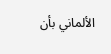الألماني بأن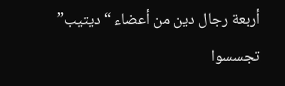أربعة رجال دين من أعضاء “ديتيب” تجسسوا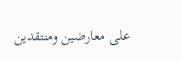على معارضين ومنتقدين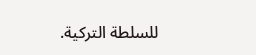للسلطة التركية.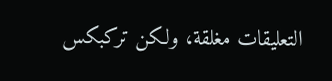التعليقات مغلقة، ولكن تركبكس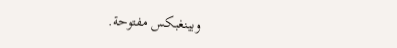وبينغبكس مفتوحة.